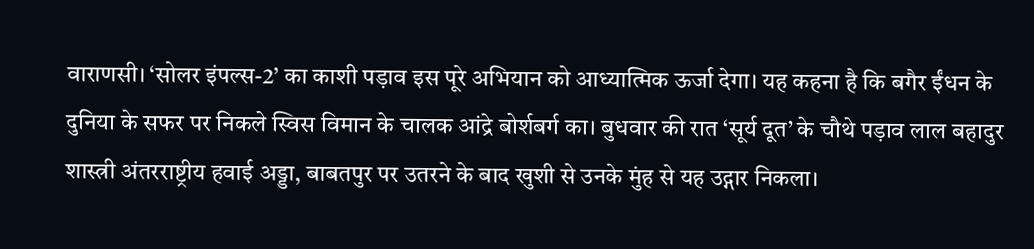वाराणसी। ‘सोलर इंपल्स-2’ का काशी पड़ाव इस पूरे अभियान को आध्यात्मिक ऊर्जा देगा। यह कहना है कि बगैर ईंधन के दुनिया के सफर पर निकले स्विस विमान के चालक आंद्रे बोर्शबर्ग का। बुधवार की रात ‘सूर्य दूत’ के चौथे पड़ाव लाल बहादुर शास्त्री अंतरराष्ट्रीय हवाई अड्डा, बाबतपुर पर उतरने के बाद खुशी से उनके मुंह से यह उद्गार निकला।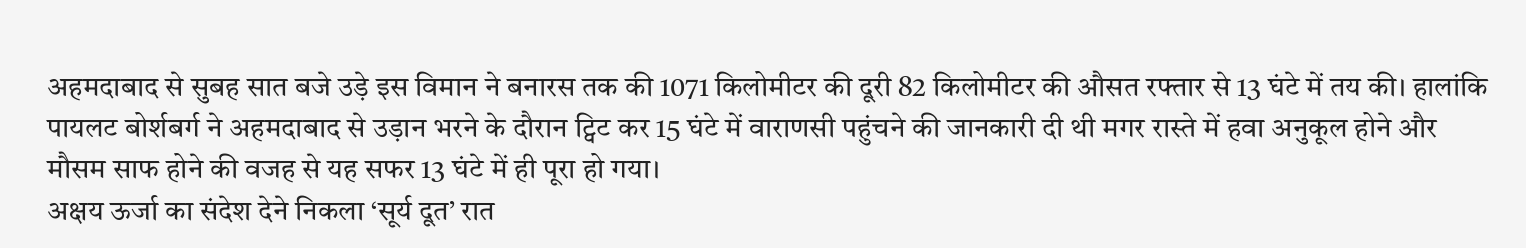अहमदाबाद से सुबह सात बजे उड़े इस विमान ने बनारस तक की 1071 किलोमीटर की दूरी 82 किलोमीटर की औसत रफ्तार से 13 घंटे में तय की। हालांकि पायलट बोर्शबर्ग ने अहमदाबाद से उड़ान भरने के दौरान ट्विट कर 15 घंटे में वाराणसी पहुंचने की जानकारी दी थी मगर रास्ते में हवा अनुकूल होने और मौसम साफ होने की वजह से यह सफर 13 घंटे में ही पूरा हो गया।
अक्षय ऊर्जा का संदेश देने निकला ‘सूर्य दूत’ रात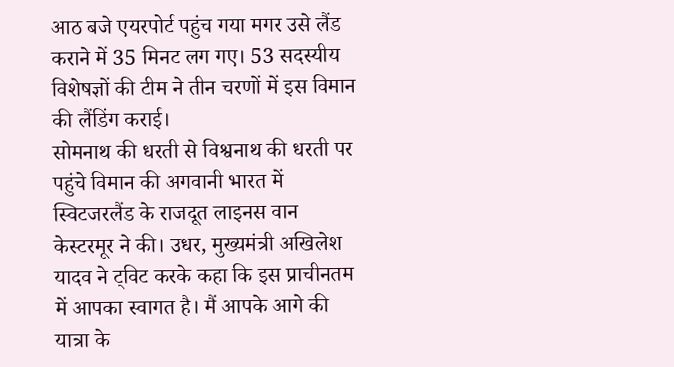आठ बजे एयरपोर्ट पहुंच गया मगर उसे लैंड कराने में 35 मिनट लग गए। 53 सदस्यीय विशेषज्ञों की टीम ने तीन चरणों में इस विमान की लैंडिंग कराई।
सोमनाथ की धरती से विश्वनाथ की धरती पर पहुंचे विमान की अगवानी भारत में स्विटजरलैंड के राजदूत लाइनस वान केस्टरमूर ने की। उधर, मुख्यमंत्री अखिलेश यादव ने ट्विट करके कहा कि इस प्राचीनतम में आपका स्वागत है। मैं आपके आगे की यात्रा के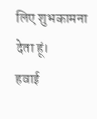लिए शुभकामना देता हूं।
हवाई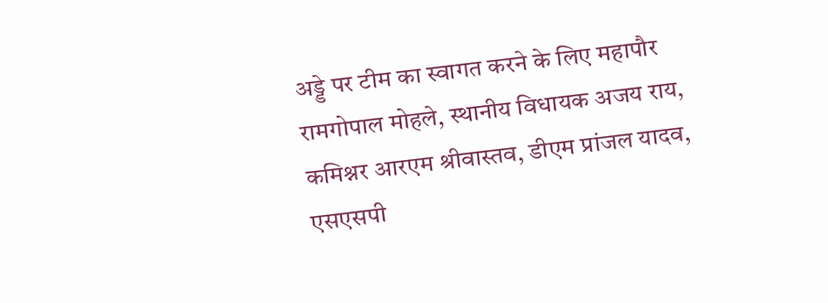अड्डे पर टीम का स्वागत करने के लिए महापौर रामगोपाल मोहले, स्थानीय विधायक अजय राय, कमिश्नर आरएम श्रीवास्तव, डीएम प्रांजल यादव, एसएसपी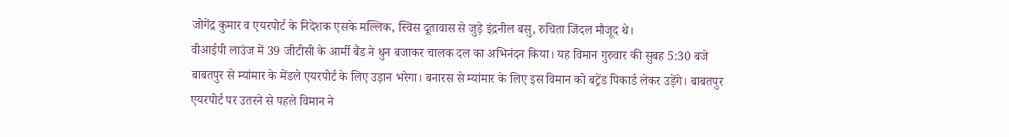जोगेंद्र कुमार व एयरपोर्ट के निदेशक एसके मल्लिक, स्विस दूतावास से जुड़े इंद्रनील बसु, रुचिता जिंदल मौजूद थे।
वीआईपी लाउंज में 39 जीटीसी के आर्मी बैंड ने धुन बजाकर चालक दल का अभिनंदन किया। यह विमान गुरुवार की सुबह 5:30 बजे बाबतपुर से म्यांमार के मेंडले एयरपोर्ट के लिए उड़ान भरेगा। बनारस से म्यांमार के लिए इस विमान को बट्रेंड पिकार्ड लेकर उड़ेंगे। बाबतपुर एयरपोर्ट पर उतरने से पहले विमान ने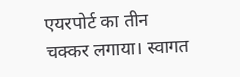एयरपोर्ट का तीन चक्कर लगाया। स्वागत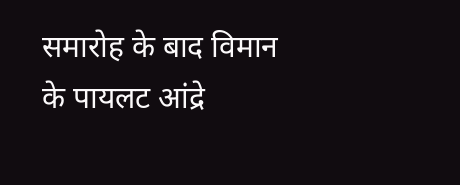समारोह के बाद विमान के पायलट आंद्रे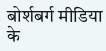बोर्शबर्ग मीडिया के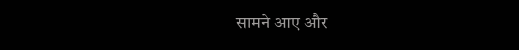सामने आए और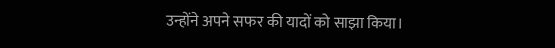उन्होंने अपने सफर की यादों को साझा किया।